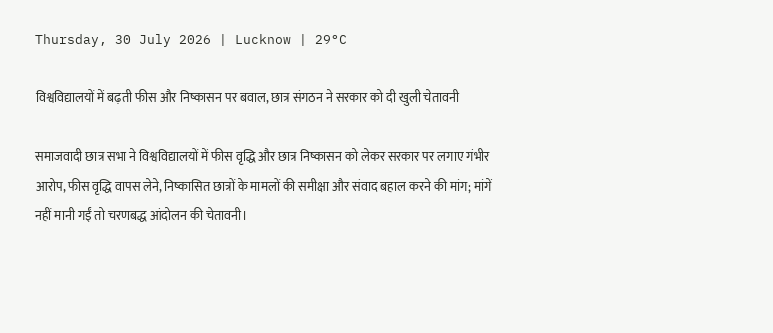Thursday, 30 July 2026 | Lucknow | 29°C

विश्वविद्यालयों में बढ़ती फीस और निष्कासन पर बवाल, छात्र संगठन ने सरकार को दी खुली चेतावनी

समाजवादी छात्र सभा ने विश्वविद्यालयों में फीस वृद्धि और छात्र निष्कासन को लेकर सरकार पर लगाए गंभीर आरोप, फीस वृद्धि वापस लेने, निष्कासित छात्रों के मामलों की समीक्षा और संवाद बहाल करने की मांग; मांगें नहीं मानी गईं तो चरणबद्ध आंदोलन की चेतावनी।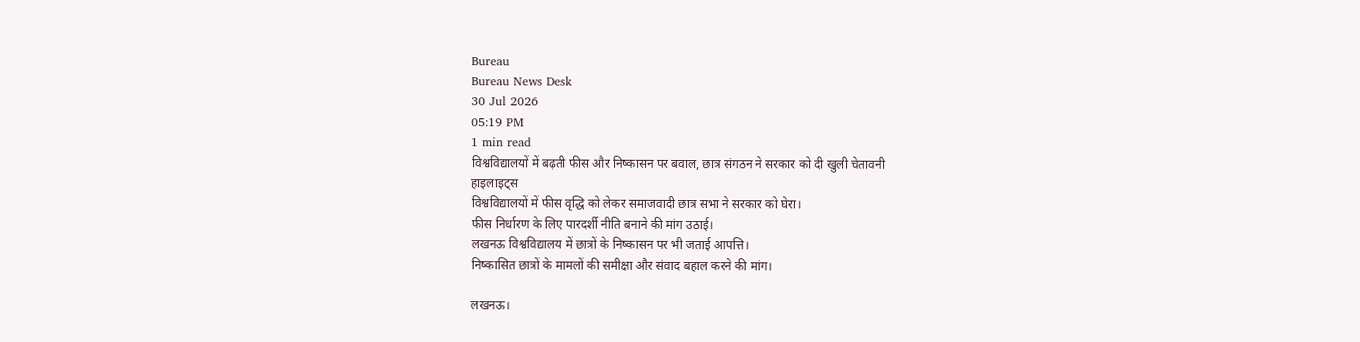Bureau
Bureau News Desk
30 Jul 2026
05:19 PM
1 min read
विश्वविद्यालयों में बढ़ती फीस और निष्कासन पर बवाल, छात्र संगठन ने सरकार को दी खुली चेतावनी
हाइलाइट्स
विश्वविद्यालयों में फीस वृद्धि को लेकर समाजवादी छात्र सभा ने सरकार को घेरा।
फीस निर्धारण के लिए पारदर्शी नीति बनाने की मांग उठाई।
लखनऊ विश्वविद्यालय में छात्रों के निष्कासन पर भी जताई आपत्ति।
निष्कासित छात्रों के मामलों की समीक्षा और संवाद बहाल करने की मांग।

लखनऊ।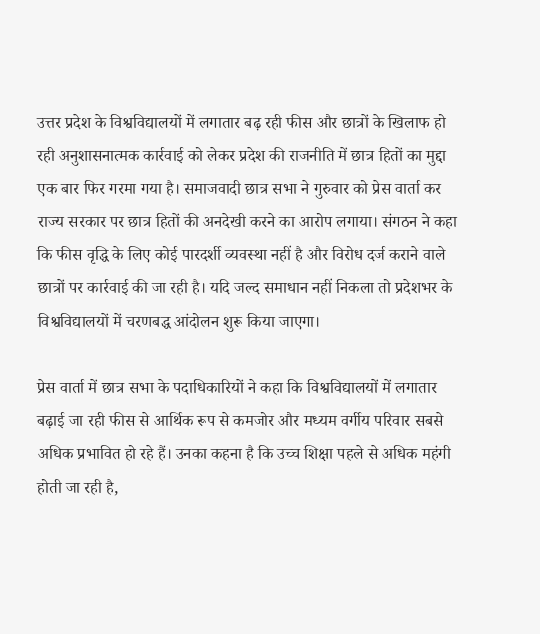उत्तर प्रदेश के विश्वविद्यालयों में लगातार बढ़ रही फीस और छात्रों के खिलाफ हो रही अनुशासनात्मक कार्रवाई को लेकर प्रदेश की राजनीति में छात्र हितों का मुद्दा एक बार फिर गरमा गया है। समाजवादी छात्र सभा ने गुरुवार को प्रेस वार्ता कर राज्य सरकार पर छात्र हितों की अनदेखी करने का आरोप लगाया। संगठन ने कहा कि फीस वृद्धि के लिए कोई पारदर्शी व्यवस्था नहीं है और विरोध दर्ज कराने वाले छात्रों पर कार्रवाई की जा रही है। यदि जल्द समाधान नहीं निकला तो प्रदेशभर के विश्वविद्यालयों में चरणबद्ध आंदोलन शुरू किया जाएगा।

प्रेस वार्ता में छात्र सभा के पदाधिकारियों ने कहा कि विश्वविद्यालयों में लगातार बढ़ाई जा रही फीस से आर्थिक रूप से कमजोर और मध्यम वर्गीय परिवार सबसे अधिक प्रभावित हो रहे हैं। उनका कहना है कि उच्च शिक्षा पहले से अधिक महंगी होती जा रही है,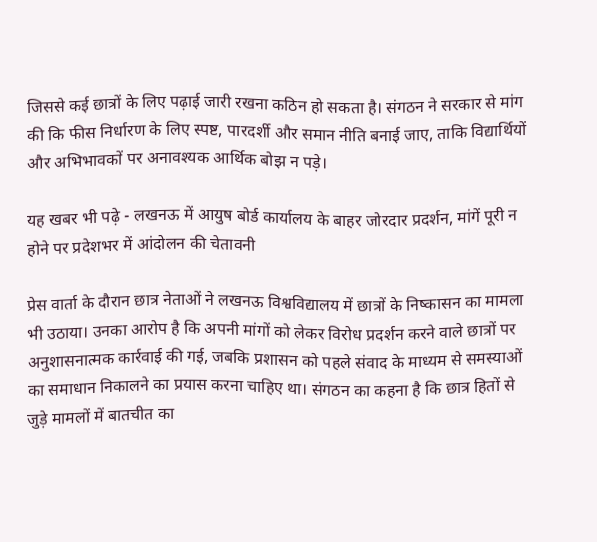जिससे कई छात्रों के लिए पढ़ाई जारी रखना कठिन हो सकता है। संगठन ने सरकार से मांग की कि फीस निर्धारण के लिए स्पष्ट, पारदर्शी और समान नीति बनाई जाए, ताकि विद्यार्थियों और अभिभावकों पर अनावश्यक आर्थिक बोझ न पड़े।

यह खबर भी पढ़े - लखनऊ में आयुष बोर्ड कार्यालय के बाहर जोरदार प्रदर्शन, मांगें पूरी न होने पर प्रदेशभर में आंदोलन की चेतावनी

प्रेस वार्ता के दौरान छात्र नेताओं ने लखनऊ विश्वविद्यालय में छात्रों के निष्कासन का मामला भी उठाया। उनका आरोप है कि अपनी मांगों को लेकर विरोध प्रदर्शन करने वाले छात्रों पर अनुशासनात्मक कार्रवाई की गई, जबकि प्रशासन को पहले संवाद के माध्यम से समस्याओं का समाधान निकालने का प्रयास करना चाहिए था। संगठन का कहना है कि छात्र हितों से जुड़े मामलों में बातचीत का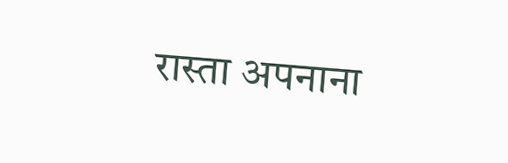रास्ता अपनाना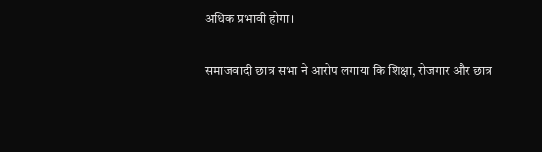अधिक प्रभावी होगा।

समाजवादी छात्र सभा ने आरोप लगाया कि शिक्षा, रोजगार और छात्र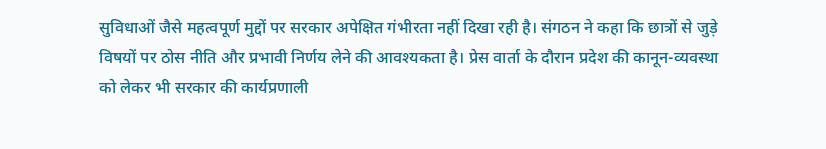सुविधाओं जैसे महत्वपूर्ण मुद्दों पर सरकार अपेक्षित गंभीरता नहीं दिखा रही है। संगठन ने कहा कि छात्रों से जुड़े विषयों पर ठोस नीति और प्रभावी निर्णय लेने की आवश्यकता है। प्रेस वार्ता के दौरान प्रदेश की कानून-व्यवस्था को लेकर भी सरकार की कार्यप्रणाली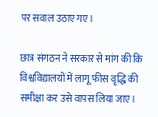पर सवाल उठाए गए।

छात्र संगठन ने सरकार से मांग की कि विश्वविद्यालयों में लागू फीस वृद्धि की समीक्षा कर उसे वापस लिया जाए।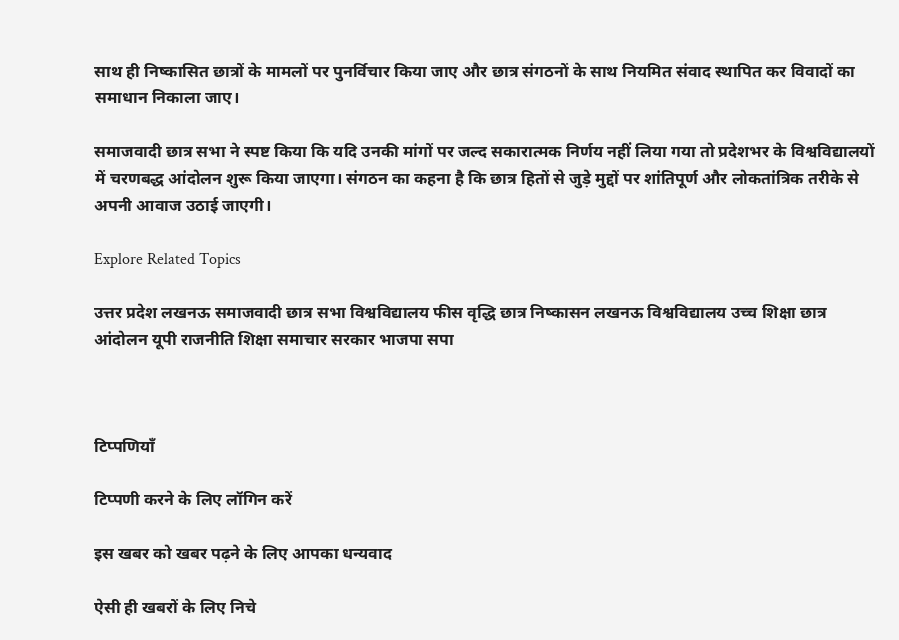साथ ही निष्कासित छात्रों के मामलों पर पुनर्विचार किया जाए और छात्र संगठनों के साथ नियमित संवाद स्थापित कर विवादों का समाधान निकाला जाए।

समाजवादी छात्र सभा ने स्पष्ट किया कि यदि उनकी मांगों पर जल्द सकारात्मक निर्णय नहीं लिया गया तो प्रदेशभर के विश्वविद्यालयों में चरणबद्ध आंदोलन शुरू किया जाएगा। संगठन का कहना है कि छात्र हितों से जुड़े मुद्दों पर शांतिपूर्ण और लोकतांत्रिक तरीके से अपनी आवाज उठाई जाएगी।

Explore Related Topics

उत्तर प्रदेश लखनऊ समाजवादी छात्र सभा विश्वविद्यालय फीस वृद्धि छात्र निष्कासन लखनऊ विश्वविद्यालय उच्च शिक्षा छात्र आंदोलन यूपी राजनीति शिक्षा समाचार सरकार भाजपा सपा



टिप्पणियाँ

टिप्पणी करने के लिए लॉगिन करें

इस खबर को खबर पढ़ने के लिए आपका धन्यवाद

ऐसी ही खबरों के लिए निचे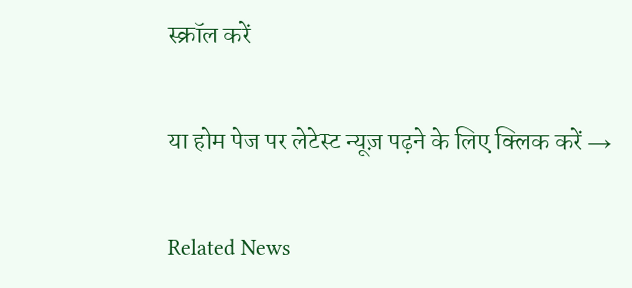स्क्रॉल करें

या होम पेज पर लेटेस्ट न्यूज़ पढ़ने के लिए क्लिक करें →

Related News